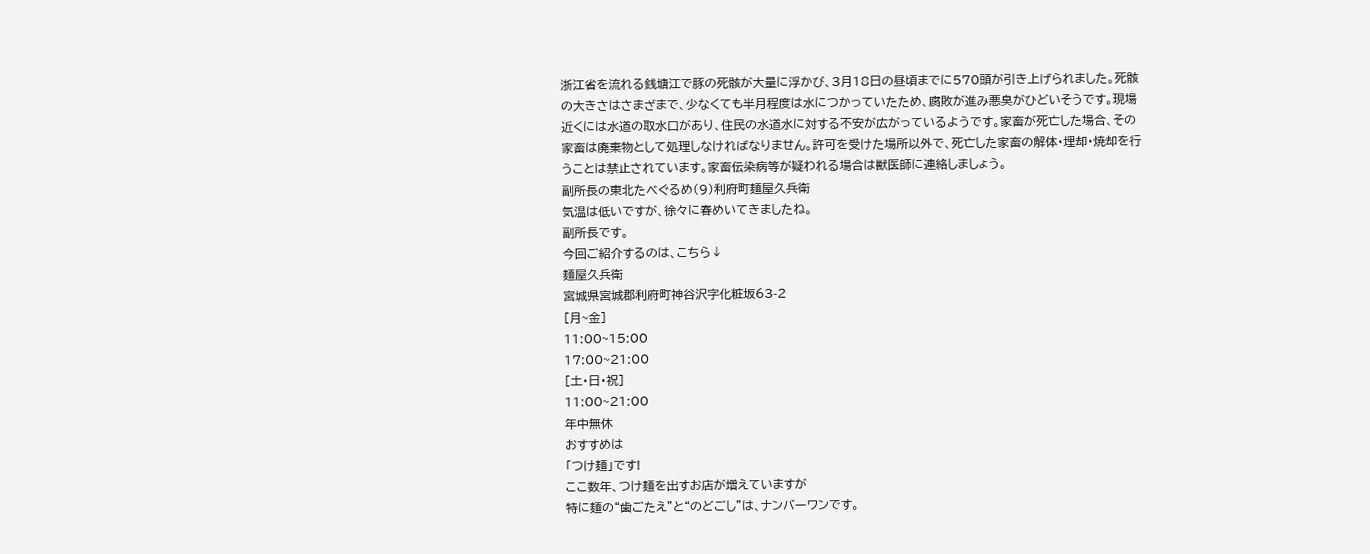浙江省を流れる銭塘江で豚の死骸が大量に浮かび、3月18日の昼頃までに570頭が引き上げられました。死骸の大きさはさまざまで、少なくても半月程度は水につかっていたため、腐敗が進み悪臭がひどいそうです。現場近くには水道の取水口があり、住民の水道水に対する不安が広がっているようです。家畜が死亡した場合、その家畜は廃棄物として処理しなければなりません。許可を受けた場所以外で、死亡した家畜の解体・埋却・焼却を行うことは禁止されています。家畜伝染病等が疑われる場合は獣医師に連絡しましょう。
副所長の東北たべぐるめ(9)利府町麺屋久兵衛
気温は低いですが、徐々に春めいてきましたね。
副所長です。
今回ご紹介するのは、こちら↓
麺屋久兵衛
宮城県宮城郡利府町神谷沢字化粧坂63-2
[月~金]
11:00~15:00
17:00~21:00
[土・日・祝]
11:00~21:00
年中無休
おすすめは
「つけ麺」です!
ここ数年、つけ麺を出すお店が増えていますが
特に麺の“歯ごたえ”と“のどごし”は、ナンバーワンです。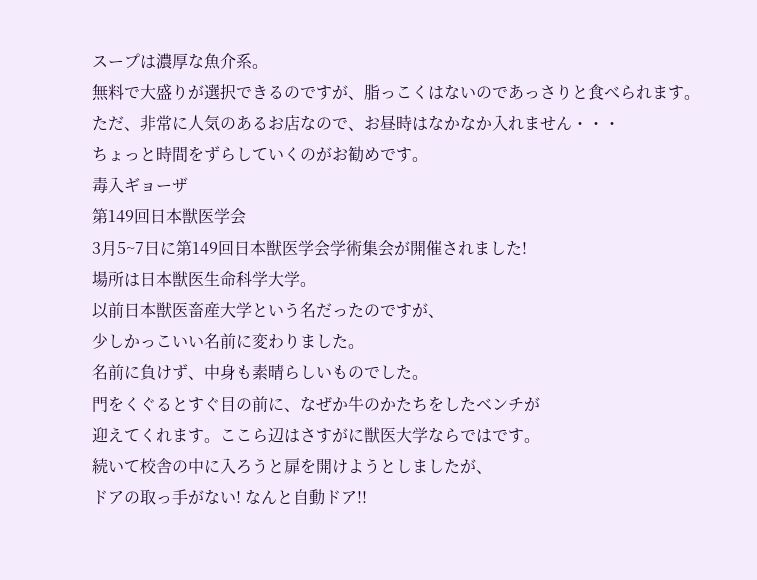スープは濃厚な魚介系。
無料で大盛りが選択できるのですが、脂っこくはないのであっさりと食べられます。
ただ、非常に人気のあるお店なので、お昼時はなかなか入れません・・・
ちょっと時間をずらしていくのがお勧めです。
毒入ギョーザ
第149回日本獣医学会
3月5~7日に第149回日本獣医学会学術集会が開催されました!
場所は日本獣医生命科学大学。
以前日本獣医畜産大学という名だったのですが、
少しかっこいい名前に変わりました。
名前に負けず、中身も素晴らしいものでした。
門をくぐるとすぐ目の前に、なぜか牛のかたちをしたベンチが
迎えてくれます。ここら辺はさすがに獣医大学ならではです。
続いて校舎の中に入ろうと扉を開けようとしましたが、
ドアの取っ手がない! なんと自動ドア!!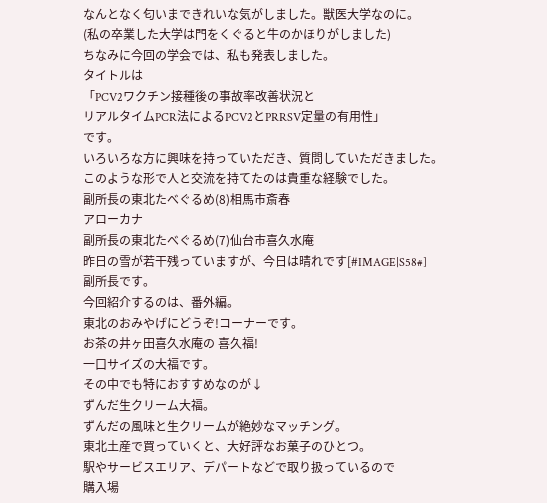なんとなく匂いまできれいな気がしました。獣医大学なのに。
(私の卒業した大学は門をくぐると牛のかほりがしました)
ちなみに今回の学会では、私も発表しました。
タイトルは
「PCV2ワクチン接種後の事故率改善状況と
リアルタイムPCR法によるPCV2とPRRSV定量の有用性」
です。
いろいろな方に興味を持っていただき、質問していただきました。
このような形で人と交流を持てたのは貴重な経験でした。
副所長の東北たべぐるめ(8)相馬市斎春
アローカナ
副所長の東北たべぐるめ(7)仙台市喜久水庵
昨日の雪が若干残っていますが、今日は晴れです[#IMAGE|S58#]
副所長です。
今回紹介するのは、番外編。
東北のおみやげにどうぞ!コーナーです。
お茶の井ヶ田喜久水庵の 喜久福!
一口サイズの大福です。
その中でも特におすすめなのが↓
ずんだ生クリーム大福。
ずんだの風味と生クリームが絶妙なマッチング。
東北土産で買っていくと、大好評なお菓子のひとつ。
駅やサービスエリア、デパートなどで取り扱っているので
購入場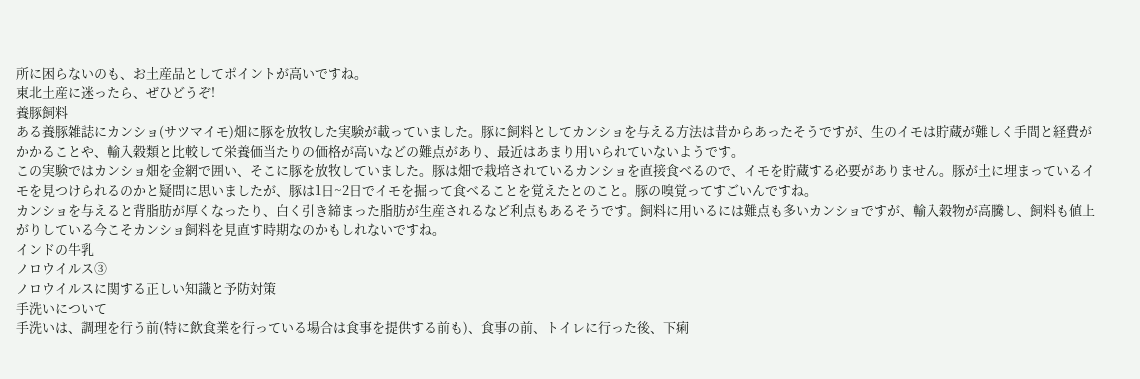所に困らないのも、お土産品としてポイントが高いですね。
東北土産に迷ったら、ぜひどうぞ!
養豚飼料
ある養豚雑誌にカンショ(サツマイモ)畑に豚を放牧した実験が載っていました。豚に飼料としてカンショを与える方法は昔からあったそうですが、生のイモは貯蔵が難しく手間と経費がかかることや、輸入穀類と比較して栄養価当たりの価格が高いなどの難点があり、最近はあまり用いられていないようです。
この実験ではカンショ畑を金網で囲い、そこに豚を放牧していました。豚は畑で栽培されているカンショを直接食べるので、イモを貯蔵する必要がありません。豚が土に埋まっているイモを見つけられるのかと疑問に思いましたが、豚は1日~2日でイモを掘って食べることを覚えたとのこと。豚の嗅覚ってすごいんですね。
カンショを与えると背脂肪が厚くなったり、白く引き締まった脂肪が生産されるなど利点もあるそうです。飼料に用いるには難点も多いカンショですが、輸入穀物が高騰し、飼料も値上がりしている今こそカンショ飼料を見直す時期なのかもしれないですね。
インドの牛乳
ノロウイルス③
ノロウイルスに関する正しい知識と予防対策
手洗いについて
手洗いは、調理を行う前(特に飲食業を行っている場合は食事を提供する前も)、食事の前、トイレに行った後、下痢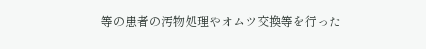等の患者の汚物処理やオムツ交換等を行った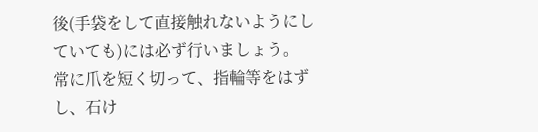後(手袋をして直接触れないようにしていても)には必ず行いましょう。
常に爪を短く切って、指輪等をはずし、石け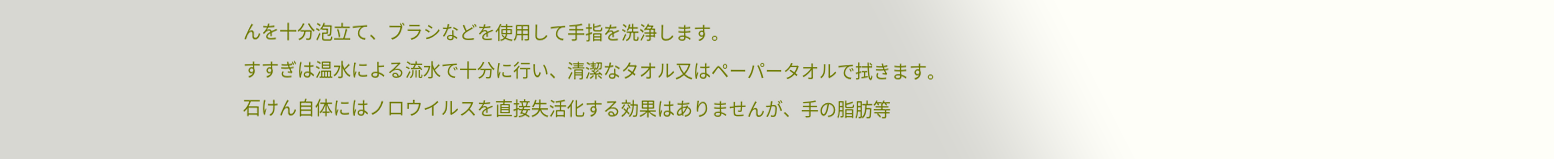んを十分泡立て、ブラシなどを使用して手指を洗浄します。
すすぎは温水による流水で十分に行い、清潔なタオル又はペーパータオルで拭きます。
石けん自体にはノロウイルスを直接失活化する効果はありませんが、手の脂肪等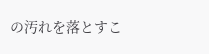の汚れを落とすこ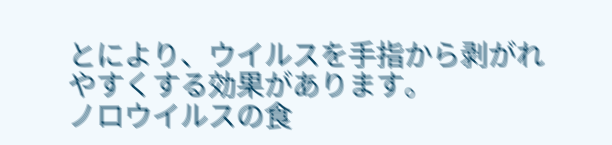とにより、ウイルスを手指から剥がれやすくする効果があります。
ノロウイルスの食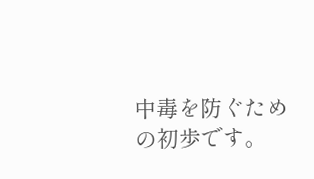中毒を防ぐための初歩です。